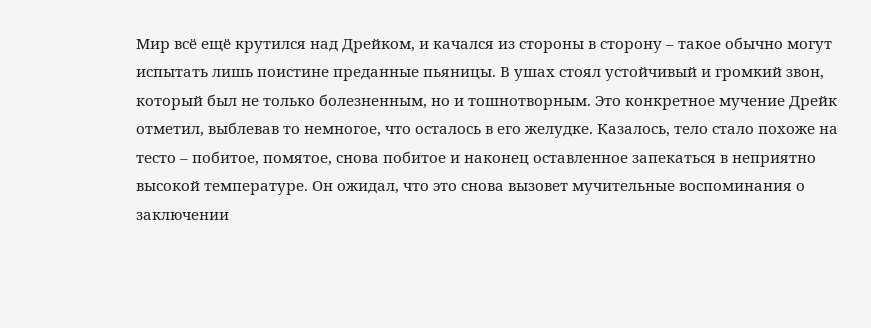Мир всё ещё крутился над Дрейком, и качался из стороны в сторону – такое обычно могут испытать лишь поистине преданные пьяницы. В ушах стоял устойчивый и громкий звон, который был не только болезненным, но и тошнотворным. Это конкретное мучение Дрейк отметил, выблевав то немногое, что осталось в его желудке. Казалось, тело стало похоже на тесто – побитое, помятое, снова побитое и наконец оставленное запекаться в неприятно высокой температуре. Он ожидал, что это снова вызовет мучительные воспоминания о заключении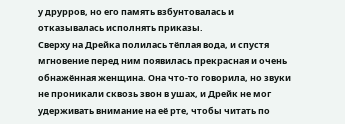у друрров, но его память взбунтовалась и отказывалась исполнять приказы.
Сверху на Дрейка полилась тёплая вода, и спустя мгновение перед ним появилась прекрасная и очень обнажённая женщина. Она что-то говорила, но звуки не проникали сквозь звон в ушах, и Дрейк не мог удерживать внимание на её рте, чтобы читать по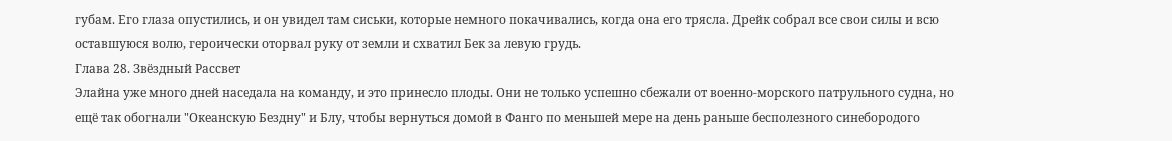губам. Его глаза опустились, и он увидел там сиськи, которые немного покачивались, когда она его трясла. Дрейк собрал все свои силы и всю оставшуюся волю, героически оторвал руку от земли и схватил Бек за левую грудь.
Глава 28. Звёздный Рассвет
Элайна уже много дней наседала на команду, и это принесло плоды. Они не только успешно сбежали от военно-морского патрульного судна, но ещё так обогнали "Океанскую Бездну" и Блу, чтобы вернуться домой в Фанго по меньшей мере на день раньше бесполезного синебородого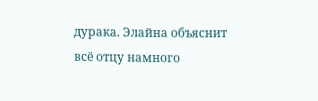дурака. Элайна объяснит всё отцу намного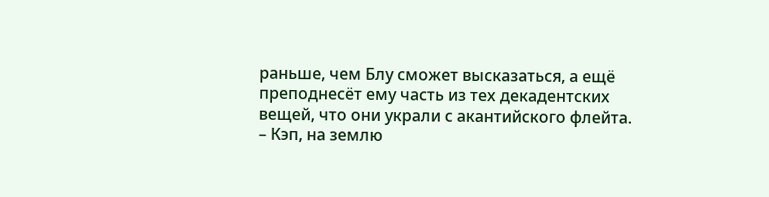раньше, чем Блу сможет высказаться, а ещё преподнесёт ему часть из тех декадентских вещей, что они украли с акантийского флейта.
– Кэп, на землю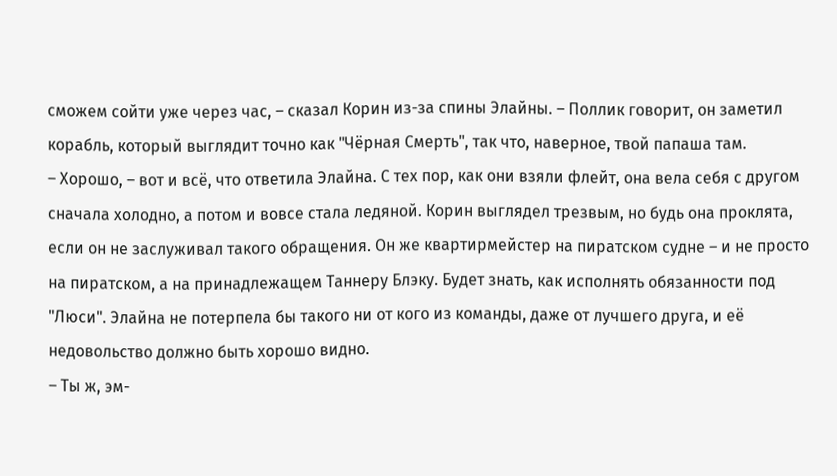сможем сойти уже через час, – сказал Корин из-за спины Элайны. – Поллик говорит, он заметил корабль, который выглядит точно как "Чёрная Смерть", так что, наверное, твой папаша там.
– Хорошо, – вот и всё, что ответила Элайна. С тех пор, как они взяли флейт, она вела себя с другом сначала холодно, а потом и вовсе стала ледяной. Корин выглядел трезвым, но будь она проклята, если он не заслуживал такого обращения. Он же квартирмейстер на пиратском судне – и не просто на пиратском, а на принадлежащем Таннеру Блэку. Будет знать, как исполнять обязанности под "Люси". Элайна не потерпела бы такого ни от кого из команды, даже от лучшего друга, и её недовольство должно быть хорошо видно.
– Ты ж, эм-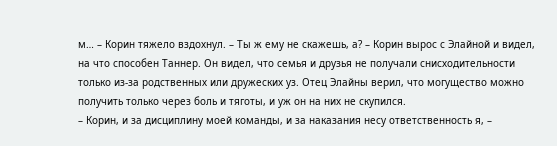м… – Корин тяжело вздохнул. – Ты ж ему не скажешь, а? – Корин вырос с Элайной и видел, на что способен Таннер. Он видел, что семья и друзья не получали снисходительности только из-за родственных или дружеских уз. Отец Элайны верил, что могущество можно получить только через боль и тяготы, и уж он на них не скупился.
– Корин, и за дисциплину моей команды, и за наказания несу ответственность я, –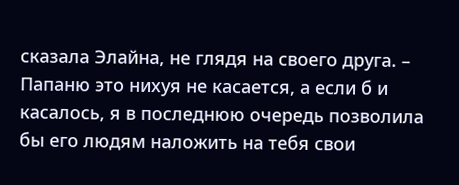сказала Элайна, не глядя на своего друга. – Папаню это нихуя не касается, а если б и касалось, я в последнюю очередь позволила бы его людям наложить на тебя свои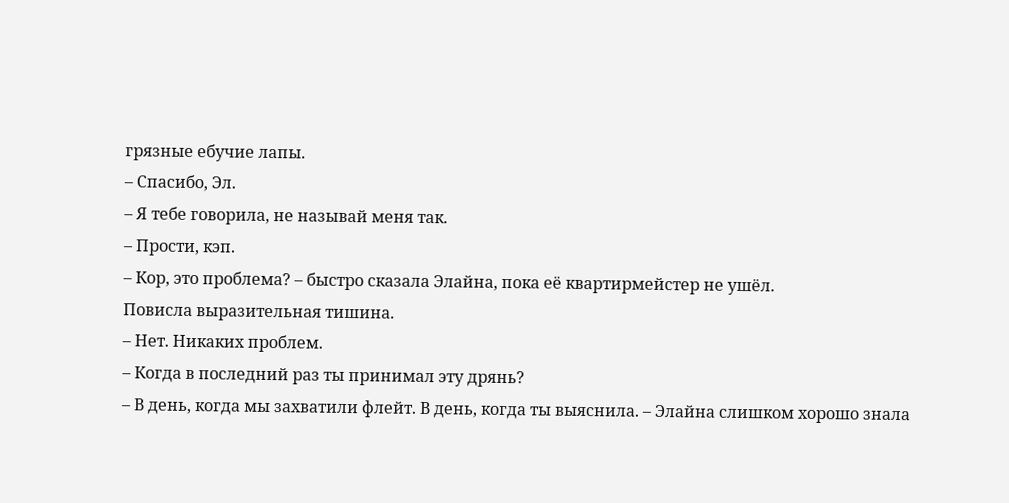грязные ебучие лапы.
– Спасибо, Эл.
– Я тебе говорила, не называй меня так.
– Прости, кэп.
– Кор, это проблема? – быстро сказала Элайна, пока её квартирмейстер не ушёл.
Повисла выразительная тишина.
– Нет. Никаких проблем.
– Когда в последний раз ты принимал эту дрянь?
– В день, когда мы захватили флейт. В день, когда ты выяснила. – Элайна слишком хорошо знала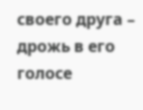своего друга – дрожь в его голосе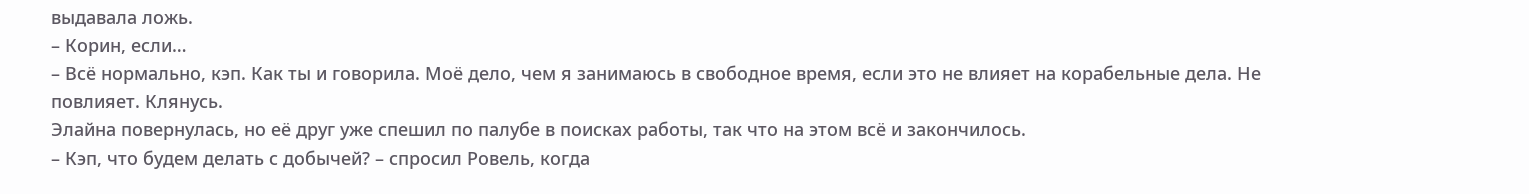выдавала ложь.
– Корин, если…
– Всё нормально, кэп. Как ты и говорила. Моё дело, чем я занимаюсь в свободное время, если это не влияет на корабельные дела. Не повлияет. Клянусь.
Элайна повернулась, но её друг уже спешил по палубе в поисках работы, так что на этом всё и закончилось.
– Кэп, что будем делать с добычей? – спросил Ровель, когда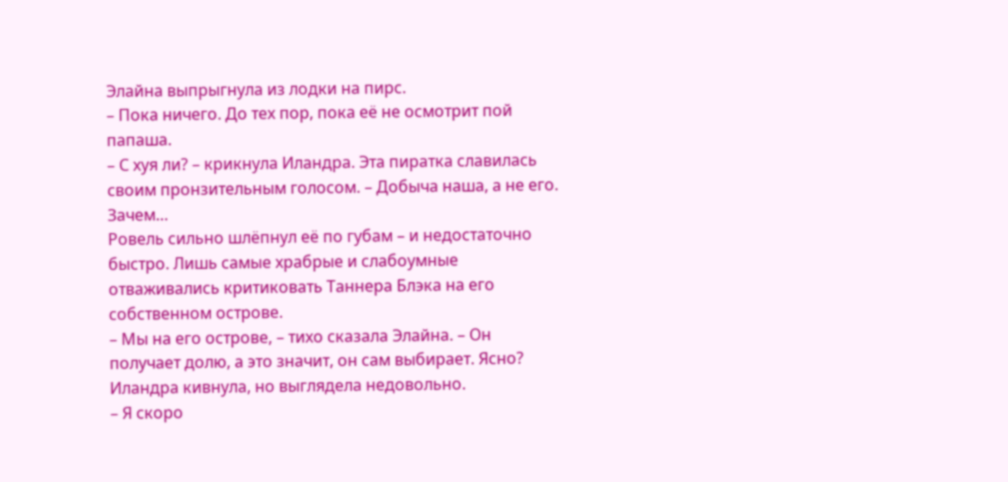Элайна выпрыгнула из лодки на пирс.
– Пока ничего. До тех пор, пока её не осмотрит пой папаша.
– С хуя ли? – крикнула Иландра. Эта пиратка славилась своим пронзительным голосом. – Добыча наша, а не его. Зачем…
Ровель сильно шлёпнул её по губам – и недостаточно быстро. Лишь самые храбрые и слабоумные отваживались критиковать Таннера Блэка на его собственном острове.
– Мы на его острове, – тихо сказала Элайна. – Он получает долю, а это значит, он сам выбирает. Ясно?
Иландра кивнула, но выглядела недовольно.
– Я скоро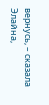вернусь, – сказала Элайна,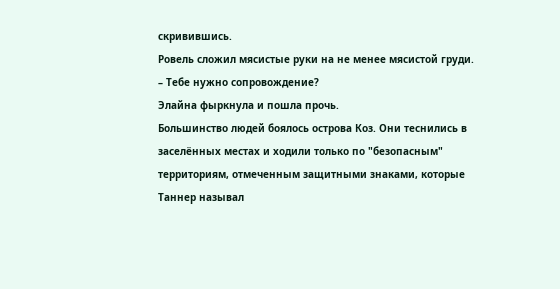скривившись.
Ровель сложил мясистые руки на не менее мясистой груди.
– Тебе нужно сопровождение?
Элайна фыркнула и пошла прочь.
Большинство людей боялось острова Коз. Они теснились в заселённых местах и ходили только по "безопасным" территориям, отмеченным защитными знаками, которые Таннер называл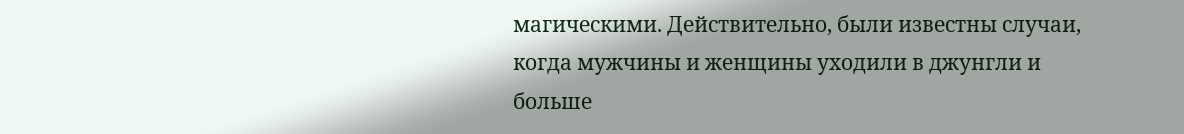магическими. Действительно, были известны случаи, когда мужчины и женщины уходили в джунгли и больше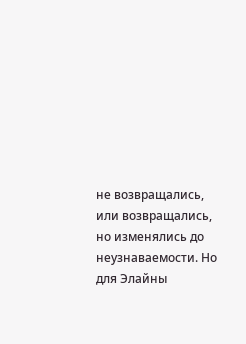не возвращались, или возвращались, но изменялись до неузнаваемости. Но для Элайны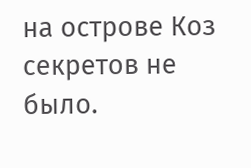на острове Коз секретов не было.